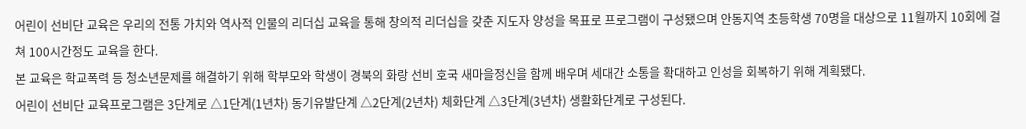어린이 선비단 교육은 우리의 전통 가치와 역사적 인물의 리더십 교육을 통해 창의적 리더십을 갖춘 지도자 양성을 목표로 프로그램이 구성됐으며 안동지역 초등학생 70명을 대상으로 11월까지 10회에 걸쳐 100시간정도 교육을 한다.
본 교육은 학교폭력 등 청소년문제를 해결하기 위해 학부모와 학생이 경북의 화랑 선비 호국 새마을정신을 함께 배우며 세대간 소통을 확대하고 인성을 회복하기 위해 계획됐다.
어린이 선비단 교육프로그램은 3단계로 △1단계(1년차) 동기유발단계 △2단계(2년차) 체화단계 △3단계(3년차) 생활화단계로 구성된다.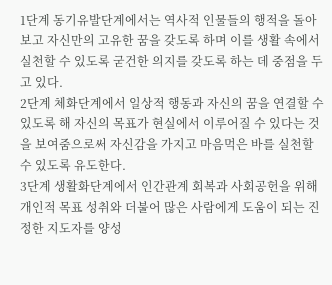1단계 동기유발단계에서는 역사적 인물들의 행적을 돌아보고 자신만의 고유한 꿈을 갖도록 하며 이를 생활 속에서 실천할 수 있도록 굳건한 의지를 갖도록 하는 데 중점을 두고 있다.
2단계 체화단계에서 일상적 행동과 자신의 꿈을 연결할 수 있도록 해 자신의 목표가 현실에서 이루어질 수 있다는 것을 보여줌으로써 자신감을 가지고 마음먹은 바를 실천할 수 있도록 유도한다.
3단계 생활화단계에서 인간관계 회복과 사회공헌을 위해 개인적 목표 성취와 더불어 많은 사람에게 도움이 되는 진정한 지도자를 양성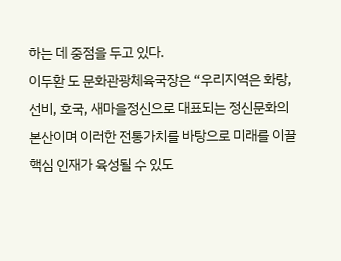하는 데 중점을 두고 있다.
이두환 도 문화관광체육국장은 “우리지역은 화랑, 선비, 호국, 새마을정신으로 대표되는 정신문화의 본산이며 이러한 전통가치를 바탕으로 미래를 이끌 핵심 인재가 육성될 수 있도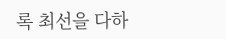록 최선을 다하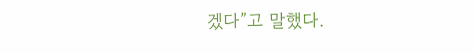겠다”고 말했다.